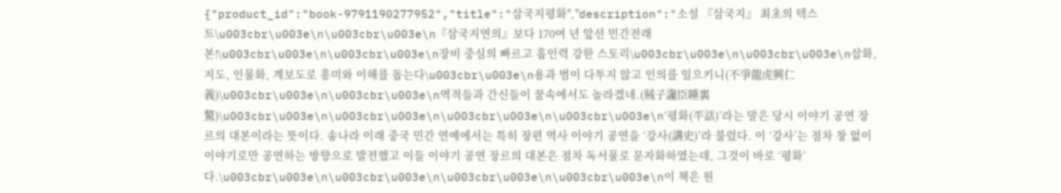{"product_id":"book-9791190277952","title":"삼국지평화","description":"소설 『삼국지』 최초의 텍스트\u003cbr\u003e\n\u003cbr\u003e\n『삼국지연의』보다 170여 년 앞선 민간전래본!\u003cbr\u003e\n\u003cbr\u003e\n장비 중심의 빠르고 흡인력 강한 스토리\u003cbr\u003e\n\u003cbr\u003e\n삽화, 지도, 인물화, 계보도로 흥미와 이해를 돕는다\u003cbr\u003e\n용과 범이 다투지 않고 인의를 일으키니(不爭龍虎興仁義)\u003cbr\u003e\n\u003cbr\u003e\n역적들과 간신들이 꿈속에서도 놀라겠네.(賊子讒臣睡裏驚)\u003cbr\u003e\n\u003cbr\u003e\n\u003cbr\u003e\n\u003cbr\u003e\n‘평화(平話)’라는 말은 당시 이야기 공연 장르의 대본이라는 뜻이다. 송나라 이래 중국 민간 연예에서는 특히 장편 역사 이야기 공연을 ‘강사(講史)’라 불렀다. 이 ‘강사’는 점차 창 없이 이야기로만 공연하는 방향으로 발전했고 이들 이야기 공연 장르의 대본은 점차 독서물로 문자화하였는데, 그것이 바로 ‘평화’다.\u003cbr\u003e\n\u003cbr\u003e\n\u003cbr\u003e\n\u003cbr\u003e\n이 책은 원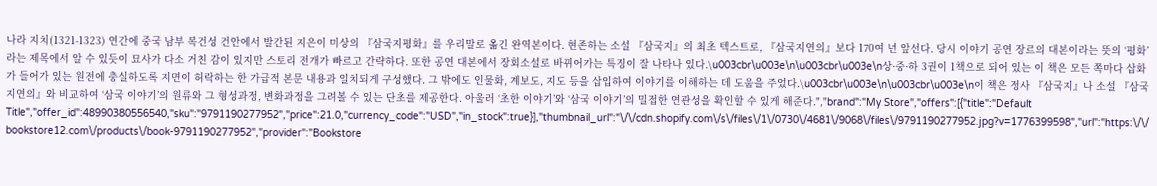나라 지치(1321-1323) 연간에 중국 남부 복건성 건안에서 발간된 지은이 미상의 『삼국지평화』를 우리말로 옮긴 완역본이다. 현존하는 소설 『삼국지』의 최초 텍스트로, 『삼국지연의』보다 170여 년 앞선다. 당시 이야기 공연 장르의 대본이라는 뜻의 ‘평화’라는 제목에서 알 수 있듯이 묘사가 다소 거친 감이 있지만 스토리 전개가 빠르고 간략하다. 또한 공연 대본에서 장회소설로 바뀌어가는 특징이 잘 나타나 있다.\u003cbr\u003e\n\u003cbr\u003e\n상·중·하 3권이 1책으로 되어 있는 이 책은 모든 쪽마다 삽화가 들어가 있는 원전에 충실하도록 지면이 허락하는 한 가급적 본문 내용과 일치되게 구성했다. 그 밖에도 인물화, 계보도, 지도 등을 삽입하여 이야기를 이해하는 데 도움을 주었다.\u003cbr\u003e\n\u003cbr\u003e\n이 책은 정사 『삼국지』나 소설 『삼국지연의』와 비교하여 ‘삼국 이야기’의 원류와 그 형성과정, 변화과정을 그려볼 수 있는 단초를 제공한다. 아울러 ‘초한 이야기’와 ‘삼국 이야기’의 밀접한 연관성을 확인할 수 있게 해준다.","brand":"My Store","offers":[{"title":"Default Title","offer_id":48990380556540,"sku":"9791190277952","price":21.0,"currency_code":"USD","in_stock":true}],"thumbnail_url":"\/\/cdn.shopify.com\/s\/files\/1\/0730\/4681\/9068\/files\/9791190277952.jpg?v=1776399598","url":"https:\/\/bookstore12.com\/products\/book-9791190277952","provider":"Bookstore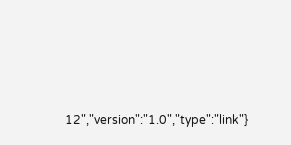12","version":"1.0","type":"link"}